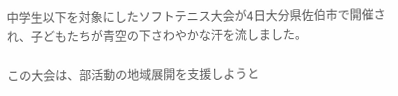中学生以下を対象にしたソフトテニス大会が4日大分県佐伯市で開催され、子どもたちが青空の下さわやかな汗を流しました。

この大会は、部活動の地域展開を支援しようと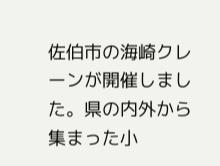佐伯市の海崎クレーンが開催しました。県の内外から集まった小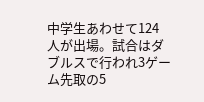中学生あわせて124人が出場。試合はダブルスで行われ3ゲーム先取の5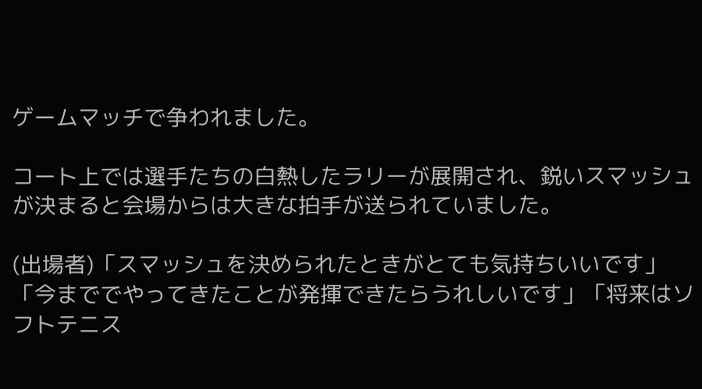ゲームマッチで争われました。

コート上では選手たちの白熱したラリーが展開され、鋭いスマッシュが決まると会場からは大きな拍手が送られていました。

(出場者)「スマッシュを決められたときがとても気持ちいいです」「今まででやってきたことが発揮できたらうれしいです」「将来はソフトテニス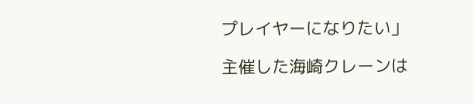プレイヤーになりたい」

主催した海崎クレーンは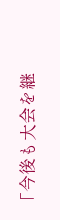「今後も大会を継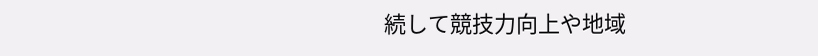続して競技力向上や地域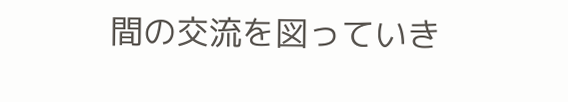間の交流を図っていき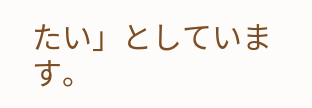たい」としています。